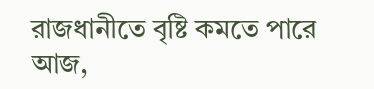রাজধানীতে বৃষ্টি কমতে পারে আজ,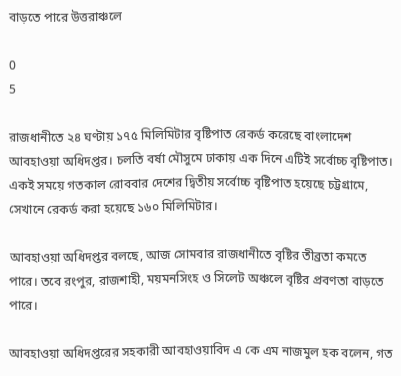বাড়তে পারে উত্তরাঞ্চলে

0
5

রাজধানীতে ২৪ ঘণ্টায় ১৭৫ মিলিমিটার বৃষ্টিপাত রেকর্ড করেছে বাংলাদেশ আবহাওয়া অধিদপ্তর। চলতি বর্ষা মৌসুমে ঢাকায় এক দিনে এটিই সর্বোচ্চ বৃষ্টিপাত। একই সময়ে গতকাল রোববার দেশের দ্বিতীয় সর্বোচ্চ বৃষ্টিপাত হয়েছে চট্টগ্রামে, সেখানে রেকর্ড করা হয়েছে ১৬০ মিলিমিটার।

আবহাওয়া অধিদপ্তর বলছে, আজ সোমবার রাজধানীতে বৃষ্টির তীব্রতা কমতে পারে। তবে রংপুর, রাজশাহী, ময়মনসিংহ ও সিলেট অঞ্চলে বৃষ্টির প্রবণতা বাড়তে পারে।

আবহাওয়া অধিদপ্তরের সহকারী আবহাওয়াবিদ এ কে এম নাজমুল হক বলেন, গত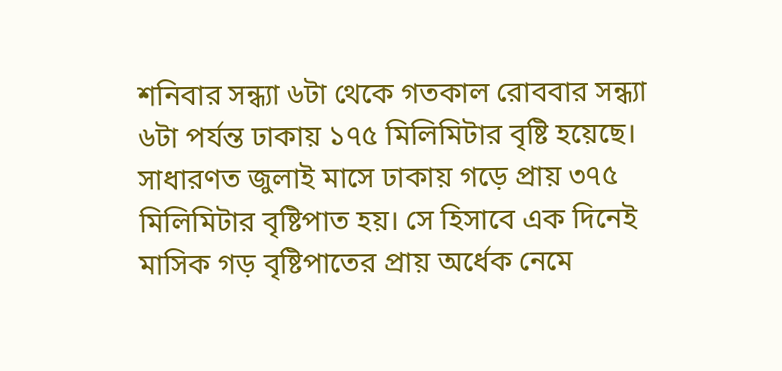শনিবার সন্ধ্যা ৬টা থেকে গতকাল রোববার সন্ধ্যা ৬টা পর্যন্ত ঢাকায় ১৭৫ মিলিমিটার বৃষ্টি হয়েছে। সাধারণত জুলাই মাসে ঢাকায় গড়ে প্রায় ৩৭৫ মিলিমিটার বৃষ্টিপাত হয়। সে হিসাবে এক দিনেই মাসিক গড় বৃষ্টিপাতের প্রায় অর্ধেক নেমে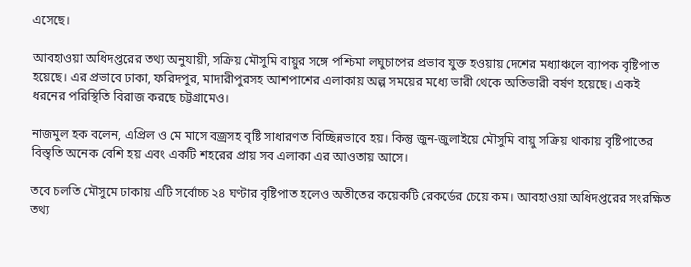এসেছে।

আবহাওয়া অধিদপ্তরের তথ্য অনুযায়ী, সক্রিয় মৌসুমি বায়ুর সঙ্গে পশ্চিমা লঘুচাপের প্রভাব যুক্ত হওয়ায় দেশের মধ্যাঞ্চলে ব্যাপক বৃষ্টিপাত হয়েছে। এর প্রভাবে ঢাকা, ফরিদপুর, মাদারীপুরসহ আশপাশের এলাকায় অল্প সময়ের মধ্যে ভারী থেকে অতিভারী বর্ষণ হয়েছে। একই ধরনের পরিস্থিতি বিরাজ করছে চট্টগ্রামেও।

নাজমুল হক বলেন, এপ্রিল ও মে মাসে বজ্রসহ বৃষ্টি সাধারণত বিচ্ছিন্নভাবে হয়। কিন্তু জুন-জুলাইয়ে মৌসুমি বায়ু সক্রিয় থাকায় বৃষ্টিপাতের বিস্তৃতি অনেক বেশি হয় এবং একটি শহরের প্রায় সব এলাকা এর আওতায় আসে।

তবে চলতি মৌসুমে ঢাকায় এটি সর্বোচ্চ ২৪ ঘণ্টার বৃষ্টিপাত হলেও অতীতের কয়েকটি রেকর্ডের চেয়ে কম। আবহাওয়া অধিদপ্তরের সংরক্ষিত তথ্য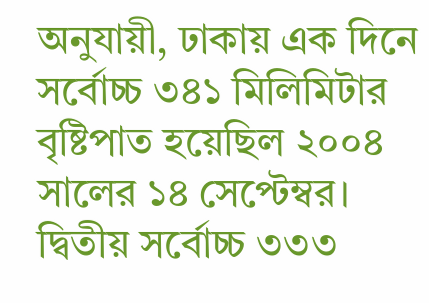অনুযায়ী, ঢাকায় এক দিনে সর্বোচ্চ ৩৪১ মিলিমিটার বৃষ্টিপাত হয়েছিল ২০০৪ সালের ১৪ সেপ্টেম্বর। দ্বিতীয় সর্বোচ্চ ৩৩৩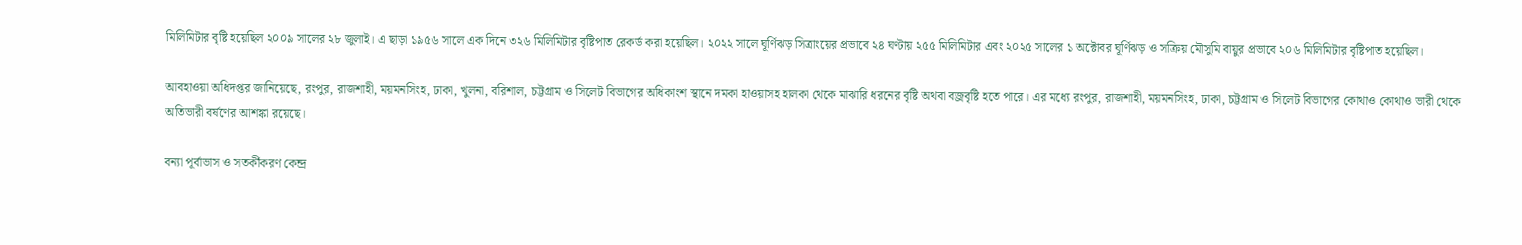মিলিমিটার বৃষ্টি হয়েছিল ২০০৯ সালের ২৮ জুলাই। এ ছাড়া ১৯৫৬ সালে এক দিনে ৩২৬ মিলিমিটার বৃষ্টিপাত রেকর্ড করা হয়েছিল। ২০২২ সালে ঘূর্ণিঝড় সিত্রাংয়ের প্রভাবে ২৪ ঘণ্টায় ২৫৫ মিলিমিটার এবং ২০২৫ সালের ১ অক্টোবর ঘূর্ণিঝড় ও সক্রিয় মৌসুমি বায়ুর প্রভাবে ২০৬ মিলিমিটার বৃষ্টিপাত হয়েছিল।

আবহাওয়া অধিদপ্তর জানিয়েছে, রংপুর, রাজশাহী, ময়মনসিংহ, ঢাকা, খুলনা, বরিশাল, চট্টগ্রাম ও সিলেট বিভাগের অধিকাংশ স্থানে দমকা হাওয়াসহ হালকা থেকে মাঝারি ধরনের বৃষ্টি অথবা বজ্রবৃষ্টি হতে পারে। এর মধ্যে রংপুর, রাজশাহী, ময়মনসিংহ, ঢাকা, চট্টগ্রাম ও সিলেট বিভাগের কোথাও কোথাও ভারী থেকে অতিভারী বর্ষণের আশঙ্কা রয়েছে।

বন্যা পূর্বাভাস ও সতর্কীকরণ কেন্দ্র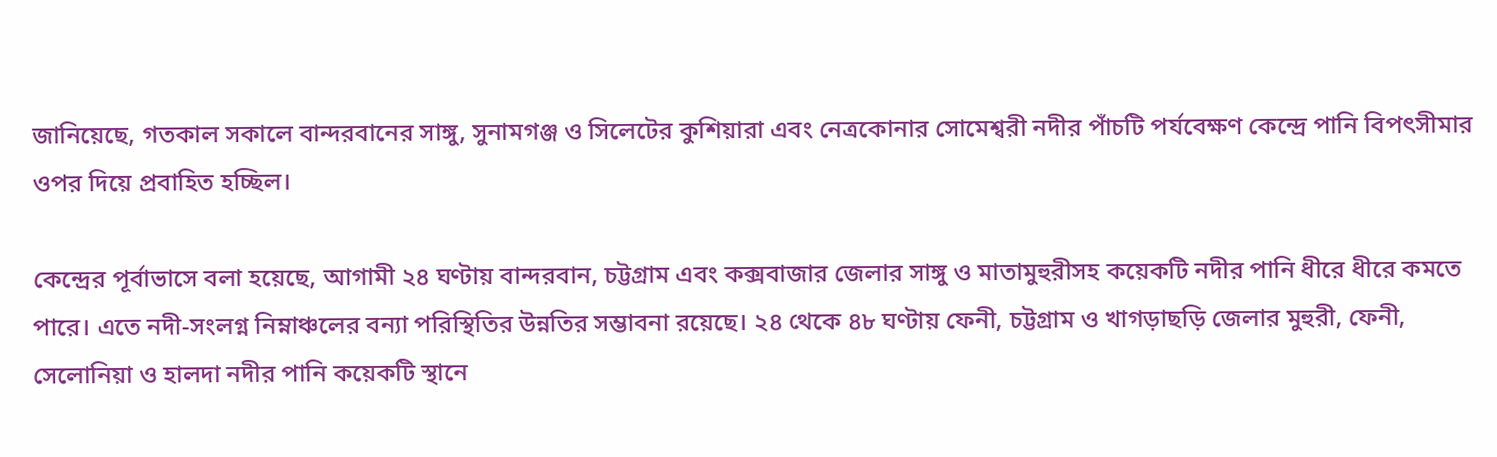জানিয়েছে, গতকাল সকালে বান্দরবানের সাঙ্গু, সুনামগঞ্জ ও সিলেটের কুশিয়ারা এবং নেত্রকোনার সোমেশ্বরী নদীর পাঁচটি পর্যবেক্ষণ কেন্দ্রে পানি বিপৎসীমার ওপর দিয়ে প্রবাহিত হচ্ছিল।

কেন্দ্রের পূর্বাভাসে বলা হয়েছে, আগামী ২৪ ঘণ্টায় বান্দরবান, চট্টগ্রাম এবং কক্সবাজার জেলার সাঙ্গু ও মাতামুহুরীসহ কয়েকটি নদীর পানি ধীরে ধীরে কমতে পারে। এতে নদী-সংলগ্ন নিম্নাঞ্চলের বন্যা পরিস্থিতির উন্নতির সম্ভাবনা রয়েছে। ২৪ থেকে ৪৮ ঘণ্টায় ফেনী, চট্টগ্রাম ও খাগড়াছড়ি জেলার মুহুরী, ফেনী, সেলোনিয়া ও হালদা নদীর পানি কয়েকটি স্থানে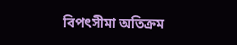বিপৎসীমা অতিক্রম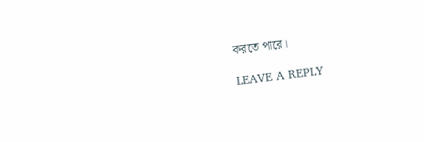করতে পারে।

LEAVE A REPLY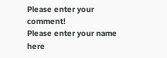Please enter your comment!
Please enter your name here